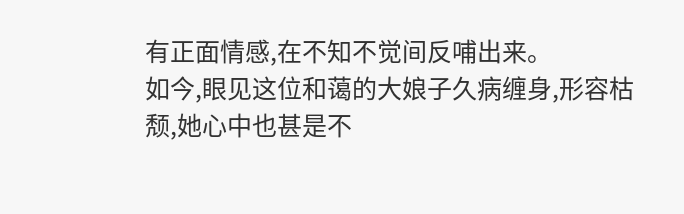有正面情感,在不知不觉间反哺出来。
如今,眼见这位和蔼的大娘子久病缠身,形容枯颓,她心中也甚是不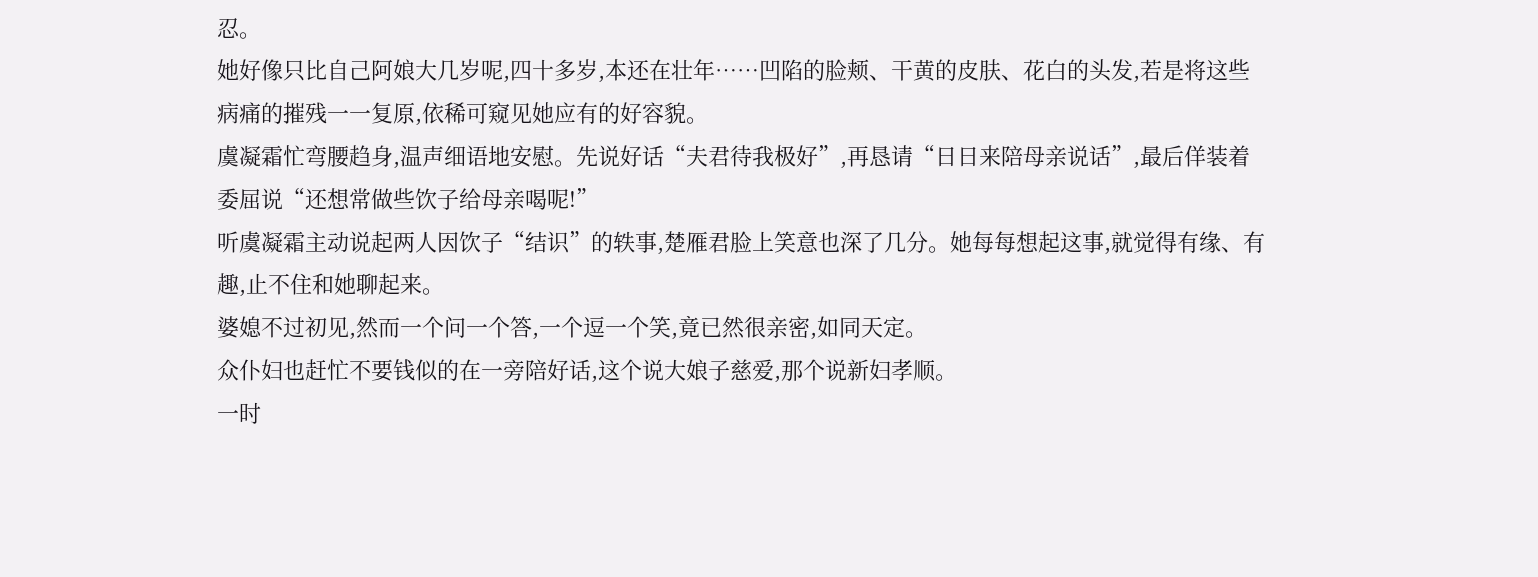忍。
她好像只比自己阿娘大几岁呢,四十多岁,本还在壮年……凹陷的脸颊、干黄的皮肤、花白的头发,若是将这些病痛的摧残一一复原,依稀可窥见她应有的好容貌。
虞凝霜忙弯腰趋身,温声细语地安慰。先说好话“夫君待我极好”,再恳请“日日来陪母亲说话”,最后佯装着委屈说“还想常做些饮子给母亲喝呢!”
听虞凝霜主动说起两人因饮子“结识”的轶事,楚雁君脸上笑意也深了几分。她每每想起这事,就觉得有缘、有趣,止不住和她聊起来。
婆媳不过初见,然而一个问一个答,一个逗一个笑,竟已然很亲密,如同天定。
众仆妇也赶忙不要钱似的在一旁陪好话,这个说大娘子慈爱,那个说新妇孝顺。
一时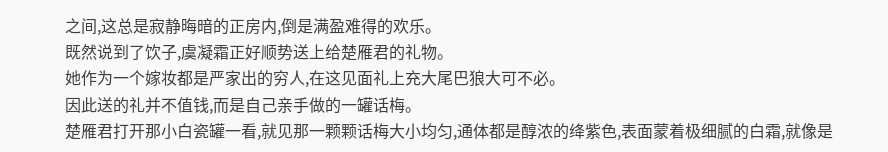之间,这总是寂静晦暗的正房内,倒是满盈难得的欢乐。
既然说到了饮子,虞凝霜正好顺势送上给楚雁君的礼物。
她作为一个嫁妆都是严家出的穷人,在这见面礼上充大尾巴狼大可不必。
因此送的礼并不值钱,而是自己亲手做的一罐话梅。
楚雁君打开那小白瓷罐一看,就见那一颗颗话梅大小均匀,通体都是醇浓的绛紫色,表面蒙着极细腻的白霜,就像是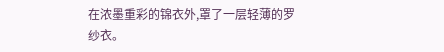在浓墨重彩的锦衣外,罩了一层轻薄的罗纱衣。